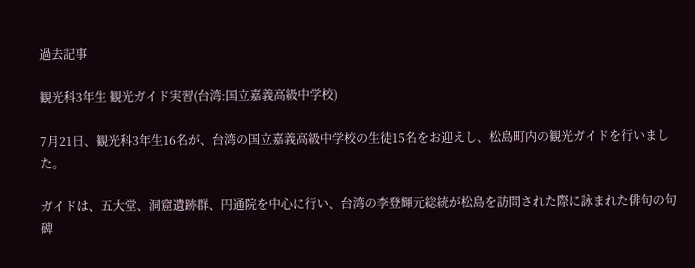過去記事

観光科3年生 観光ガイド実習(台湾:国立嘉義高級中学校)

7月21日、観光科3年生16名が、台湾の国立嘉義高級中学校の生徒15名をお迎えし、松島町内の観光ガイドを行いました。

ガイドは、五大堂、洞窟遺跡群、円通院を中心に行い、台湾の李登輝元総統が松島を訪問された際に詠まれた俳句の句碑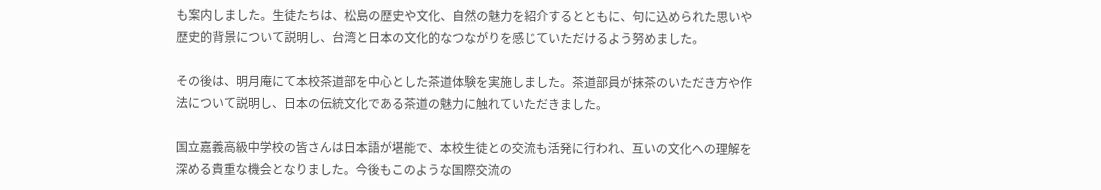も案内しました。生徒たちは、松島の歴史や文化、自然の魅力を紹介するとともに、句に込められた思いや歴史的背景について説明し、台湾と日本の文化的なつながりを感じていただけるよう努めました。

その後は、明月庵にて本校茶道部を中心とした茶道体験を実施しました。茶道部員が抹茶のいただき方や作法について説明し、日本の伝統文化である茶道の魅力に触れていただきました。

国立嘉義高級中学校の皆さんは日本語が堪能で、本校生徒との交流も活発に行われ、互いの文化への理解を深める貴重な機会となりました。今後もこのような国際交流の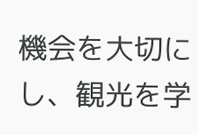機会を大切にし、観光を学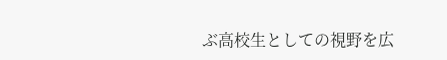ぶ高校生としての視野を広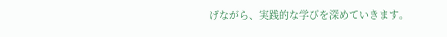げながら、実践的な学びを深めていきます。